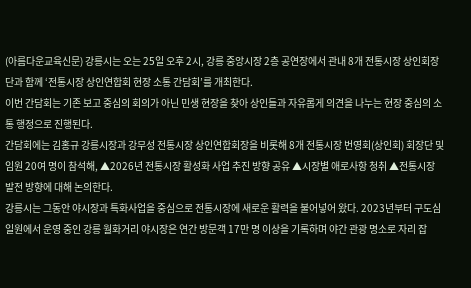(아름다운교육신문) 강릉시는 오는 25일 오후 2시, 강릉 중앙시장 2층 공연장에서 관내 8개 전통시장 상인회장단과 함께 ‘전통시장 상인연합회 현장 소통 간담회’를 개최한다.
이번 간담회는 기존 보고 중심의 회의가 아닌 민생 현장을 찾아 상인들과 자유롭게 의견을 나누는 현장 중심의 소통 행정으로 진행된다.
간담회에는 김홍규 강릉시장과 강무성 전통시장 상인연합회장을 비롯해 8개 전통시장 번영회(상인회) 회장단 및 임원 20여 명이 참석해, ▲2026년 전통시장 활성화 사업 추진 방향 공유 ▲시장별 애로사항 청취 ▲전통시장 발전 방향에 대해 논의한다.
강릉시는 그동안 야시장과 특화사업을 중심으로 전통시장에 새로운 활력을 불어넣어 왔다. 2023년부터 구도심 일원에서 운영 중인 강릉 월화거리 야시장은 연간 방문객 17만 명 이상을 기록하며 야간 관광 명소로 자리 잡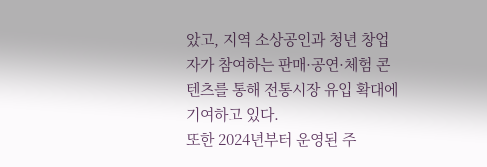았고, 지역 소상공인과 청년 창업자가 참여하는 판매·공연·체험 콘텐츠를 통해 전통시장 유입 확대에 기여하고 있다.
또한 2024년부터 운영된 주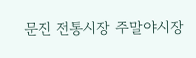문진 전통시장 주말야시장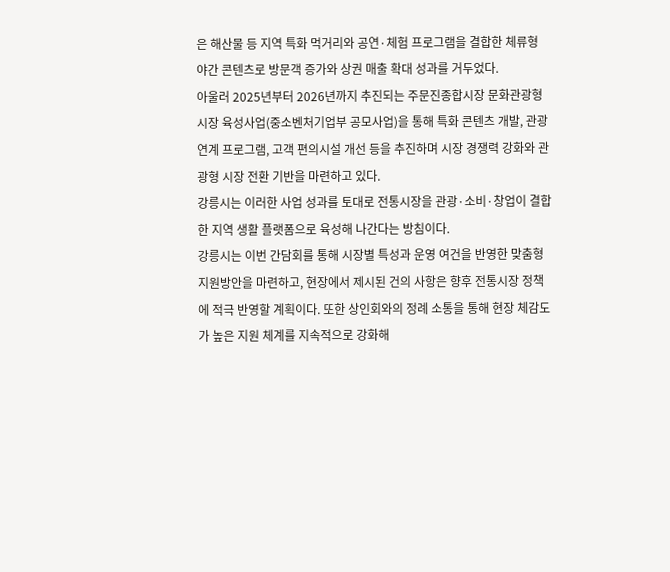은 해산물 등 지역 특화 먹거리와 공연·체험 프로그램을 결합한 체류형 야간 콘텐츠로 방문객 증가와 상권 매출 확대 성과를 거두었다.
아울러 2025년부터 2026년까지 추진되는 주문진종합시장 문화관광형시장 육성사업(중소벤처기업부 공모사업)을 통해 특화 콘텐츠 개발, 관광 연계 프로그램, 고객 편의시설 개선 등을 추진하며 시장 경쟁력 강화와 관광형 시장 전환 기반을 마련하고 있다.
강릉시는 이러한 사업 성과를 토대로 전통시장을 관광·소비·창업이 결합한 지역 생활 플랫폼으로 육성해 나간다는 방침이다.
강릉시는 이번 간담회를 통해 시장별 특성과 운영 여건을 반영한 맞춤형 지원방안을 마련하고, 현장에서 제시된 건의 사항은 향후 전통시장 정책에 적극 반영할 계획이다. 또한 상인회와의 정례 소통을 통해 현장 체감도가 높은 지원 체계를 지속적으로 강화해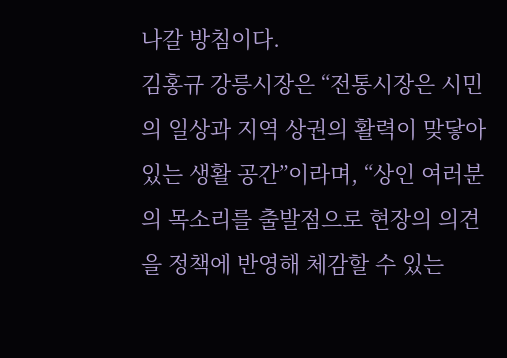나갈 방침이다.
김홍규 강릉시장은 “전통시장은 시민의 일상과 지역 상권의 활력이 맞닿아 있는 생활 공간”이라며, “상인 여러분의 목소리를 출발점으로 현장의 의견을 정책에 반영해 체감할 수 있는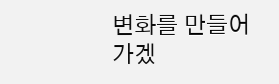변화를 만들어 가겠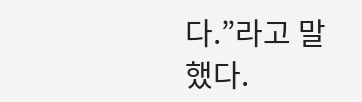다.”라고 말했다.